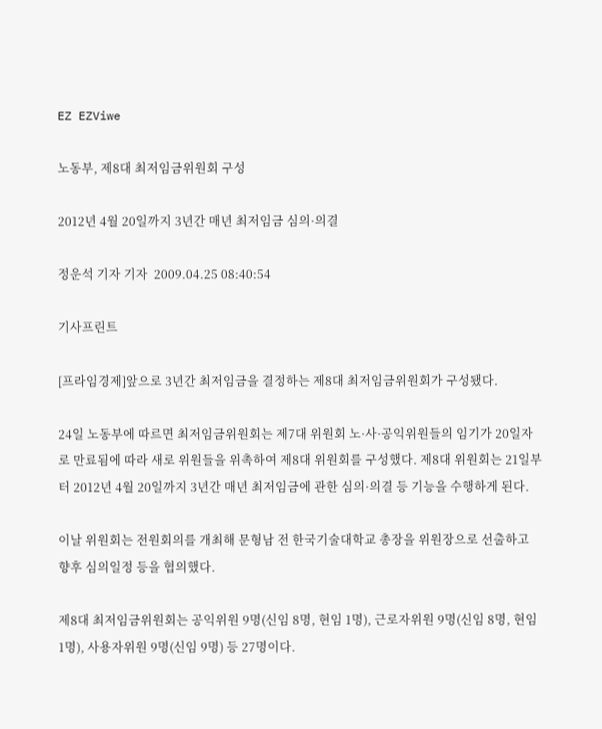EZ EZViwe

노동부, 제8대 최저임금위원회 구성

2012년 4월 20일까지 3년간 매년 최저임금 심의·의결

정운석 기자 기자  2009.04.25 08:40:54

기사프린트

[프라임경제]앞으로 3년간 최저임금을 결정하는 제8대 최저임금위원회가 구성됐다.

24일 노동부에 따르면 최저임금위원회는 제7대 위원회 노·사·공익위원들의 임기가 20일자로 만료됨에 따라 새로 위원들을 위촉하여 제8대 위원회를 구성했다. 제8대 위원회는 21일부터 2012년 4월 20일까지 3년간 매년 최저임금에 관한 심의·의결 등 기능을 수행하게 된다.

이날 위원회는 전원회의를 개최해 문형남 전 한국기술대학교 총장을 위원장으로 선출하고 향후 심의일정 등을 협의했다.

제8대 최저임금위원회는 공익위원 9명(신임 8명, 현임 1명), 근로자위원 9명(신임 8명, 현임 1명), 사용자위원 9명(신임 9명) 등 27명이다.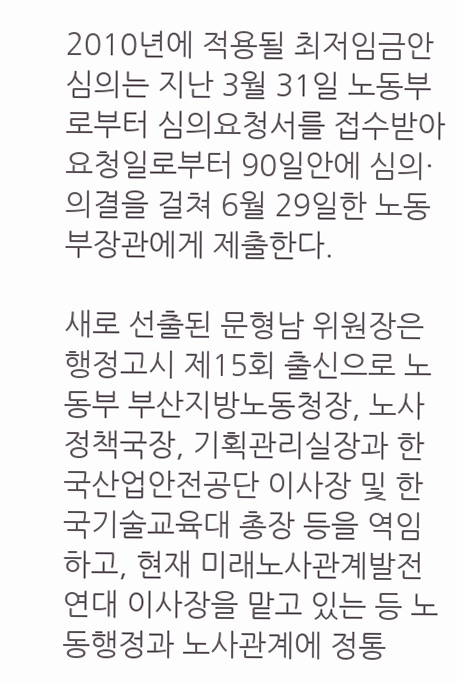2010년에 적용될 최저임금안 심의는 지난 3월 31일 노동부로부터 심의요청서를 접수받아 요청일로부터 90일안에 심의·의결을 걸쳐 6월 29일한 노동부장관에게 제출한다.

새로 선출된 문형남 위원장은 행정고시 제15회 출신으로 노동부 부산지방노동청장, 노사정책국장, 기획관리실장과 한국산업안전공단 이사장 및 한국기술교육대 총장 등을 역임하고, 현재 미래노사관계발전연대 이사장을 맡고 있는 등 노동행정과 노사관계에 정통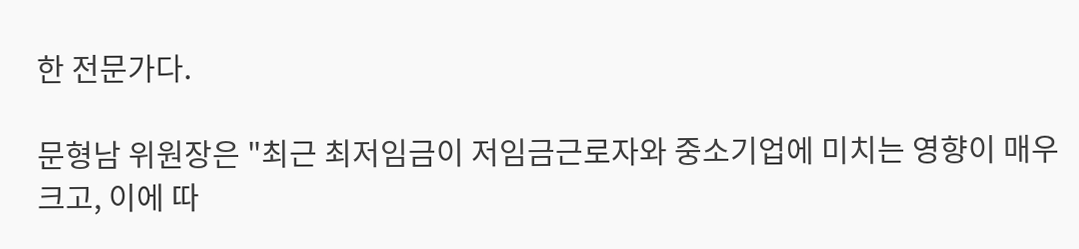한 전문가다.

문형남 위원장은 "최근 최저임금이 저임금근로자와 중소기업에 미치는 영향이 매우 크고, 이에 따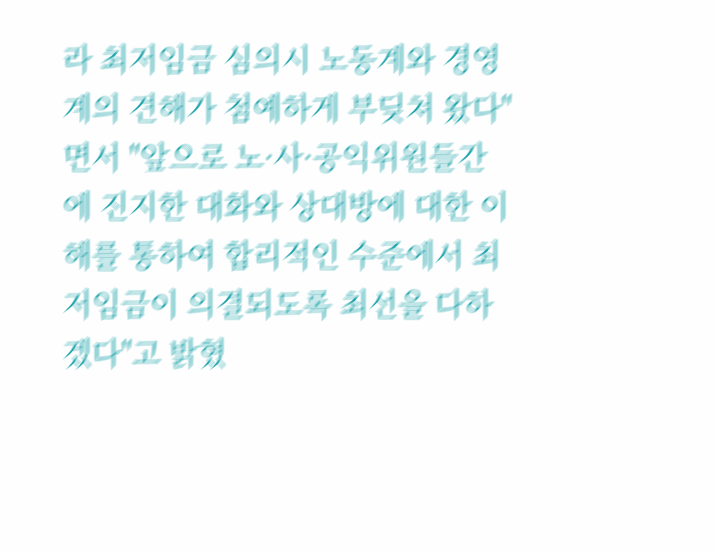라 최저임금 심의시 노동계와 경영계의 견해가 첨예하게 부딪쳐 왔다"면서 "앞으로 노·사·공익위원들간에 진지한 대화와 상대방에 대한 이해를 통하여 합리적인 수준에서 최저임금이 의결되도록 최선을 다하겠다"고 밝혔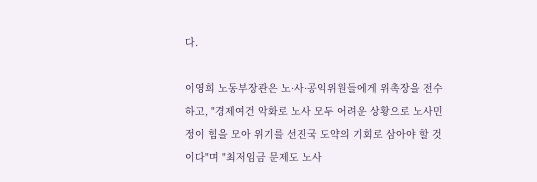다.

이영희 노동부장관은 노·사·공익위원들에게 위촉장을 전수하고, "경제여건 악화로 노사 모두 어려운 상황으로 노사민정이 힘을 모아 위기를 선진국 도약의 기회로 삼아야 할 것이다"며 "최저임금 문제도 노사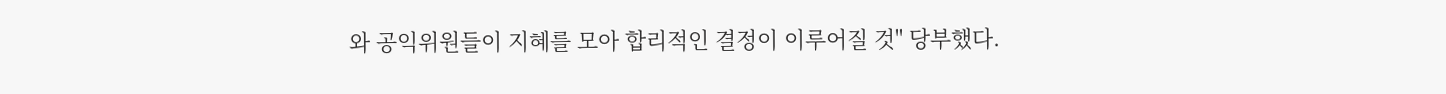와 공익위원들이 지혜를 모아 합리적인 결정이 이루어질 것" 당부했다.